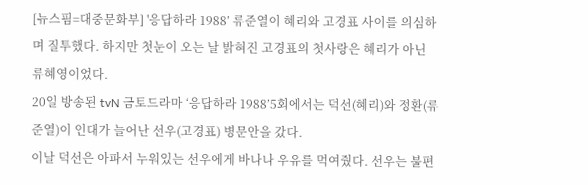[뉴스핌=대중문화부] '응답하라 1988’ 류준열이 혜리와 고경표 사이를 의심하며 질투했다. 하지만 첫눈이 오는 날 밝혀진 고경표의 첫사랑은 혜리가 아닌 류혜영이었다.
20일 방송된 tvN 금토드라마 ‘응답하라 1988’5회에서는 덕선(혜리)와 정환(류준열)이 인대가 늘어난 선우(고경표) 병문안을 갔다.
이날 덕선은 아파서 누워있는 선우에게 바나나 우유를 먹여줬다. 선우는 불편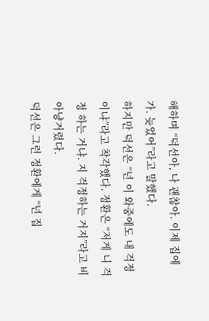해하며 “덕선아, 나 괜찮아. 이제 집에 가. 늦었어”라고 말했다.
하지만 덕선은 “넌 이 와중에도 내 걱정이냐”라고 착각했다. 정환은 “저게 니 걱정 하는 거냐. 지 걱정하는 거지”라고 비아냥거렸다.
덕선은 그런 정환에게 “넌 집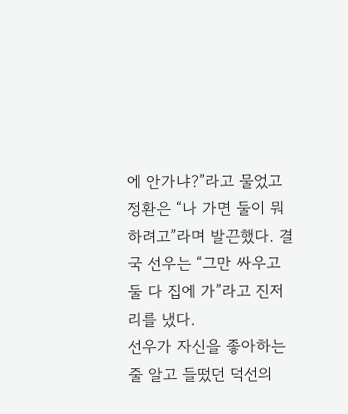에 안가냐?”라고 물었고 정환은 “나 가면 둘이 뭐하려고”라며 발끈했다. 결국 선우는 “그만 싸우고 둘 다 집에 가”라고 진저리를 냈다.
선우가 자신을 좋아하는 줄 알고 들떴던 덕선의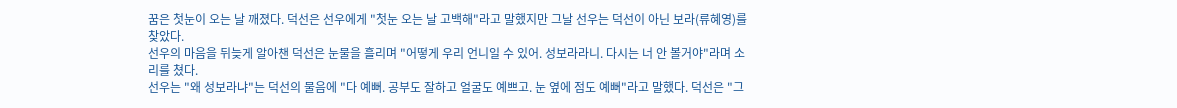꿈은 첫눈이 오는 날 깨졌다. 덕선은 선우에게 "첫눈 오는 날 고백해"라고 말했지만 그날 선우는 덕선이 아닌 보라(류혜영)를 찾았다.
선우의 마음을 뒤늦게 알아챈 덕선은 눈물을 흘리며 "어떻게 우리 언니일 수 있어. 성보라라니. 다시는 너 안 볼거야"라며 소리를 쳤다.
선우는 "왜 성보라냐"는 덕선의 물음에 "다 예뻐. 공부도 잘하고 얼굴도 예쁘고. 눈 옆에 점도 예뻐"라고 말했다. 덕선은 "그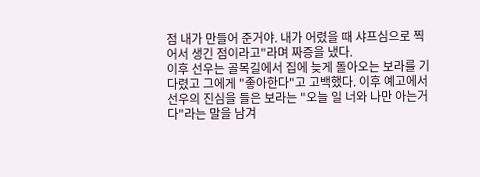점 내가 만들어 준거야. 내가 어렸을 때 샤프심으로 찍어서 생긴 점이라고"라며 짜증을 냈다.
이후 선우는 골목길에서 집에 늦게 돌아오는 보라를 기다렸고 그에게 "좋아한다"고 고백했다. 이후 예고에서 선우의 진심을 들은 보라는 "오늘 일 너와 나만 아는거다"라는 말을 남겨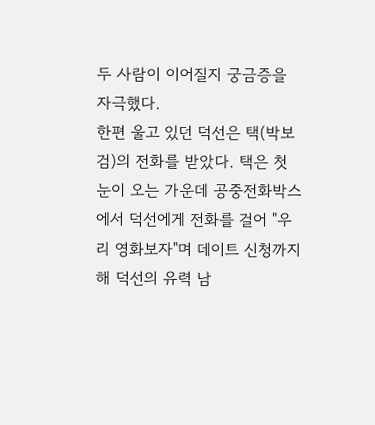두 사람이 이어질지 궁금증을 자극했다.
한편 울고 있던 덕선은 택(박보검)의 전화를 받았다. 택은 첫눈이 오는 가운데 공중전화박스에서 덕선에게 전화를 걸어 "우리 영화보자"며 데이트 신청까지 해 덕선의 유력 남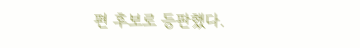편 후보로 등판했다.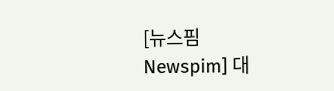[뉴스핌 Newspim] 대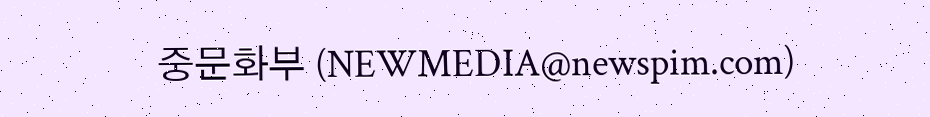중문화부 (NEWMEDIA@newspim.com)